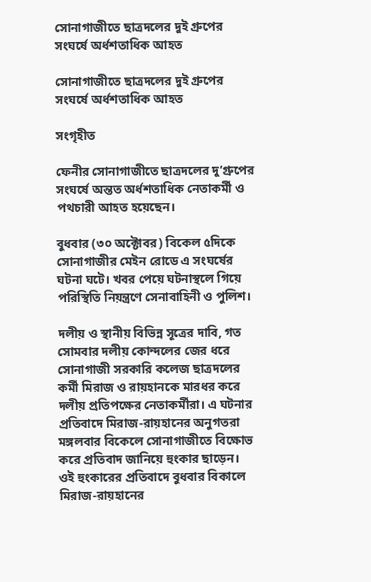সোনাগাজীতে ছাত্রদলের দুই গ্রুপের সংঘর্ষে অর্ধশতাধিক আহত

সোনাগাজীতে ছাত্রদলের দুই গ্রুপের সংঘর্ষে অর্ধশতাধিক আহত

সংগৃহীত

ফেনীর সোনাগাজীতে ছাত্রদলের দু’গ্রুপের সংঘর্ষে অন্তত অর্ধশতাধিক নেতাকর্মী ও পথচারী আহত হয়েছেন।

বুধবার (৩০ অক্টোবর) বিকেল ৫দিকে সোনাগাজীর মেইন রোডে এ সংঘর্ষের ঘটনা ঘটে। খবর পেয়ে ঘটনাস্থলে গিয়ে পরিস্থিতি নিয়ন্ত্রণে সেনাবাহিনী ও পুলিশ।

দলীয় ও স্থানীয় বিভিন্ন সূত্রের দাবি, গত সোমবার দলীয় কোন্দলের জের ধরে সোনাগাজী সরকারি কলেজ ছাত্রদলের কর্মী মিরাজ ও রায়হানকে মারধর করে দলীয় প্রতিপক্ষের নেতাকর্মীরা। এ ঘটনার প্রতিবাদে মিরাজ-রায়হানের অনুগতরা মঙ্গলবার বিকেলে সোনাগাজীতে বিক্ষোভ করে প্রতিবাদ জানিয়ে হুংকার ছাড়েন। ওই হুংকারের প্রতিবাদে বুধবার বিকালে মিরাজ-রায়হানের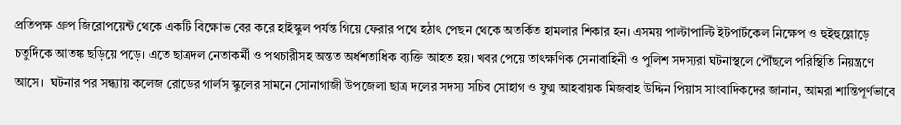প্রতিপক্ষ গ্রুপ জিরোপয়েন্ট থেকে একটি বিক্ষোভ বের করে হাইস্কুল পর্যন্ত গিয়ে ফেরার পথে হঠাৎ পেছন থেকে অতর্কিত হামলার শিকার হন। এসময় পাল্টাপাল্টি ইটপার্টকেল নিক্ষেপ ও হুইহুল্লোড়ে চতুর্দিকে আতঙ্ক ছড়িয়ে পড়ে। এতে ছাত্রদল নেতাকর্মী ও পথচারীসহ অন্তত অর্ধশতাধিক ব্যক্তি আহত হয়। খবর পেয়ে তাৎক্ষণিক সেনাবাহিনী ও পুলিশ সদস্যরা ঘটনাস্থলে পৌঁছলে পরিস্থিতি নিয়ন্ত্রণে আসে।  ঘটনার পর সন্ধ্যায় কলেজ রোডের গার্লস স্কুলের সামনে সোনাগাজী উপজেলা ছাত্র দলের সদস্য সচিব সোহাগ ও যুগ্ম আহবায়ক মিজবাহ উদ্দিন পিয়াস সাংবাদিকদের জানান, আমরা শান্তিপূর্ণভাবে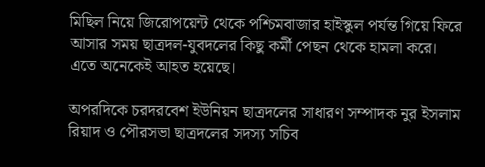মিছিল নিয়ে জিরোপয়েন্ট থেকে পশ্চিমবাজার হাইস্কুল পর্যন্ত গিয়ে ফিরে আসার সময় ছাত্রদল-যুবদলের কিছু কর্মী পেছন থেকে হামলা করে। এতে অনেকেই আহত হয়েছে।

অপরদিকে চরদরবেশ ইউনিয়ন ছাত্রদলের সাধারণ সম্পাদক নুর ইসলাম রিয়াদ ও পৌরসভা ছাত্রদলের সদস্য সচিব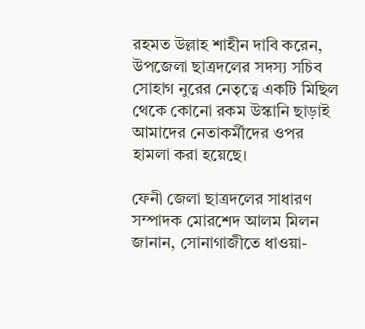রহমত উল্লাহ শাহীন দাবি করেন, উপজেলা ছাত্রদলের সদস্য সচিব সোহাগ নুরের নেতৃত্বে একটি মিছিল থেকে কোনো রকম উস্কানি ছাড়াই আমাদের নেতাকর্মীদের ওপর হামলা করা হয়েছে।

ফেনী জেলা ছাত্রদলের সাধারণ সম্পাদক মোরশেদ আলম মিলন জানান, সোনাগাজীতে ধাওয়া-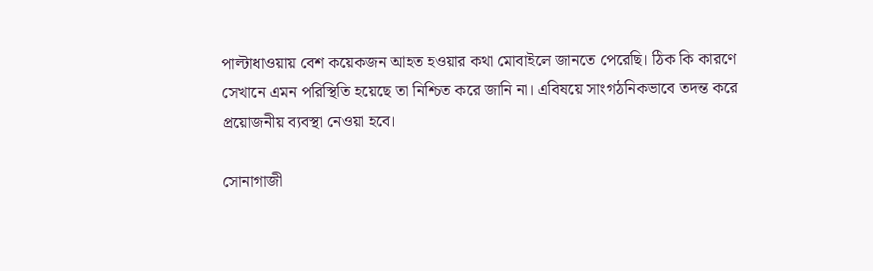পাল্টাধাওয়ায় বেশ কয়েকজন আহত হওয়ার কথা মোবাইলে জানতে পেরেছি। ঠিক কি কারণে সেখানে এমন পরিস্থিতি হয়েছে তা নিশ্চিত করে জানি না। এবিষয়ে সাংগঠনিকভাবে তদন্ত করে প্রয়োজনীয় ব্যবস্থা নেওয়া হবে।

সোনাগাজী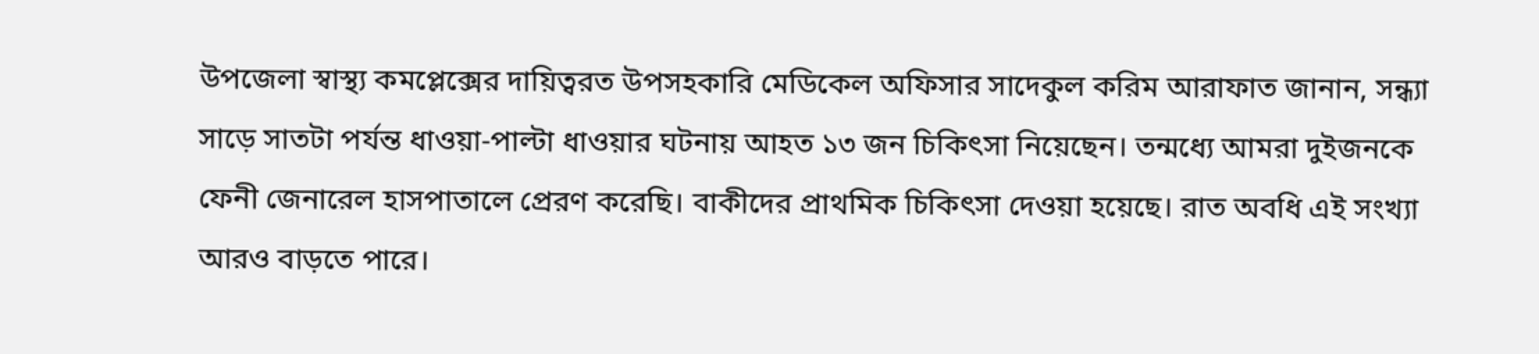উপজেলা স্বাস্থ্য কমপ্লেক্সের দায়িত্বরত উপসহকারি মেডিকেল অফিসার সাদেকুল করিম আরাফাত জানান, সন্ধ্যা সাড়ে সাতটা পর্যন্ত ধাওয়া-পাল্টা ধাওয়ার ঘটনায় আহত ১৩ জন চিকিৎসা নিয়েছেন। তন্মধ্যে আমরা দুইজনকে ফেনী জেনারেল হাসপাতালে প্রেরণ করেছি। বাকীদের প্রাথমিক চিকিৎসা দেওয়া হয়েছে। রাত অবধি এই সংখ্যা আরও বাড়তে পারে।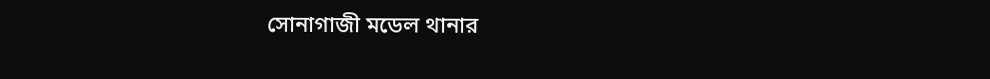সোনাগাজী মডেল থানার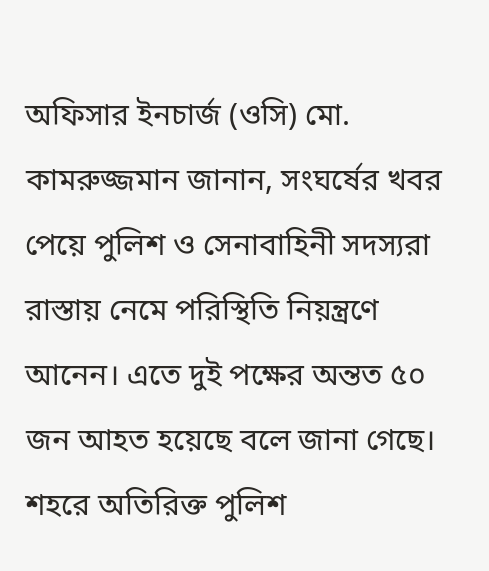অফিসার ইনচার্জ (ওসি) মো. কামরুজ্জমান জানান, সংঘর্ষের খবর পেয়ে পুলিশ ও সেনাবাহিনী সদস্যরা রাস্তায় নেমে পরিস্থিতি নিয়ন্ত্রণে আনেন। এতে দুই পক্ষের অন্তত ৫০ জন আহত হয়েছে বলে জানা গেছে। শহরে অতিরিক্ত পুলিশ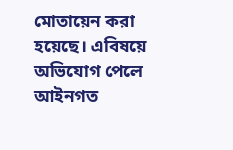মোতায়েন করা হয়েছে। এবিষয়ে অভিযোগ পেলে আইনগত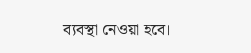ব্যবস্থা নেওয়া হবে।